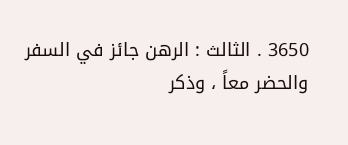3650 . الثالث : الرهن جائز في السفر والحضر معاً ، وذكر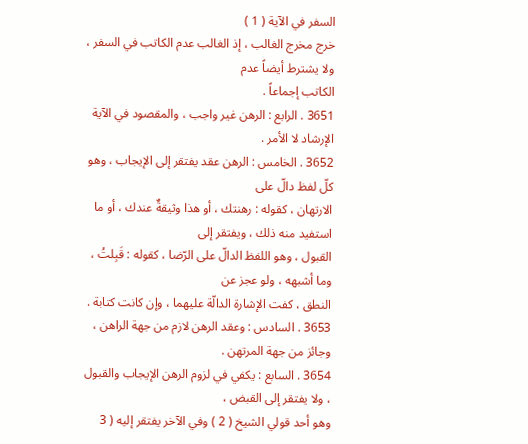السفر في الآية ( 1 )
خرج مخرج الغالب ، إذ الغالب عدم الكاتب في السفر ، ولا يشترط أيضاً عدم
الكاتب إجماعاً .
3651 . الرابع : الرهن غير واجب ، والمقصود في الآية الإرشاد لا الأمر .
3652 . الخامس : الرهن عقد يفتقر إلى الإيجاب ، وهو كلّ لفظ دالّ على
الارتهان ، كقوله : رهنتك ، أو هذا وثيقةٌ عندك ، أو ما استفيد منه ذلك ، ويفتقر إلى
القبول ، وهو اللفظ الدالّ على الرّضا ، كقوله : قَبِلتُ ، وما أشبهه ، ولو عجز عن
النطق ، كفت الإشارة الدالّة عليهما ، وإن كانت كتابة .
3653 . السادس : وعقد الرهن لازم من جهة الراهن ، وجائز من جهة المرتهن .
3654 . السابع : يكفي في لزوم الرهن الإيجاب والقبول ، ولا يفتقر إلى القبض ،
وهو أحد قولي الشيخ ( 2 ) وفي الآخر يفتقر إليه ( 3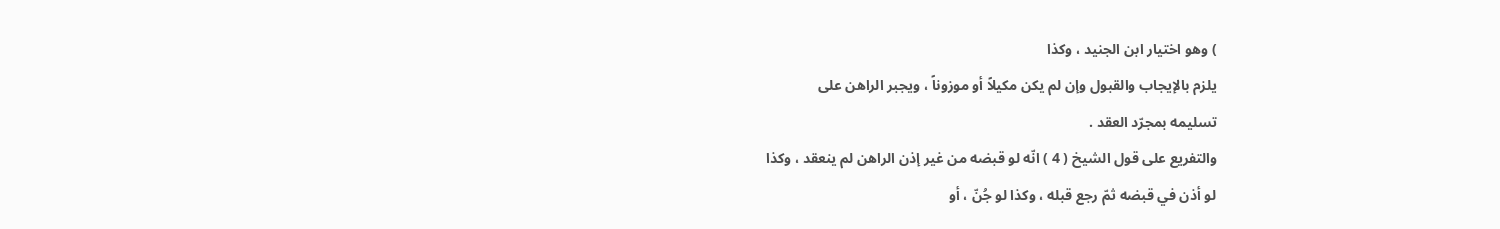) وهو اختيار ابن الجنيد ، وكذا
يلزم بالإيجاب والقبول وإن لم يكن مكيلاً أو موزوناً ، ويجبر الراهن على
تسليمه بمجرّد العقد .
والتفريع على قول الشيخ ( 4 ) انّه لو قبضه من غير إذن الراهن لم ينعقد ، وكذا
لو أذن في قبضه ثمّ رجع قبله ، وكذا لو جُنّ ، أو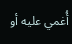أُغمي عليه أو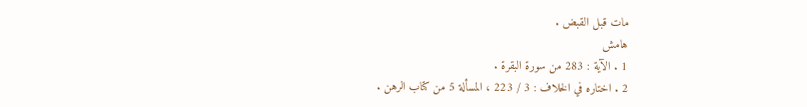مات قبل القبض .
هامش
1 . الآية : 283 من سورة البقرة .
2 . اختاره في الخلاف : 3 / 223 ، المسألة 5 من كتاب الرهن .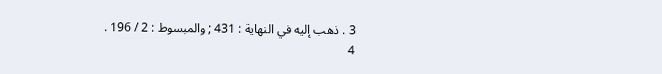3 . ذهب إليه في النهاية : 431 ; والمبسوط : 2 / 196 .
4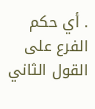. أي حكم الفرع على القول الثاني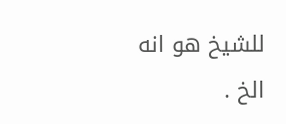للشيخ هو انه الخ .